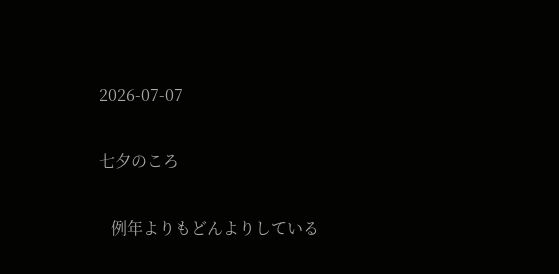2026-07-07

七夕のころ

   例年よりもどんよりしている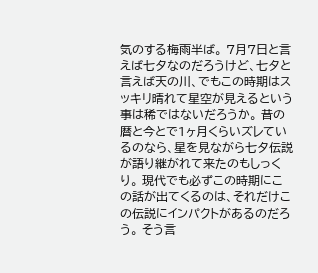気のする梅雨半ば。 7月7日と言えば七夕なのだろうけど、七夕と言えば天の川、でもこの時期はスッキリ晴れて星空が見えるという事は稀ではないだろうか。 昔の暦と今とで1ヶ月くらいズレているのなら、星を見ながら七夕伝説が語り継がれて来たのもしっくり。 現代でも必ずこの時期にこの話が出てくるのは、それだけこの伝説にインパクトがあるのだろう。 そう言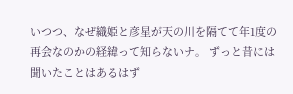いつつ、なぜ織姫と彦星が天の川を隔てて年1度の再会なのかの経緯って知らないナ。 ずっと昔には聞いたことはあるはず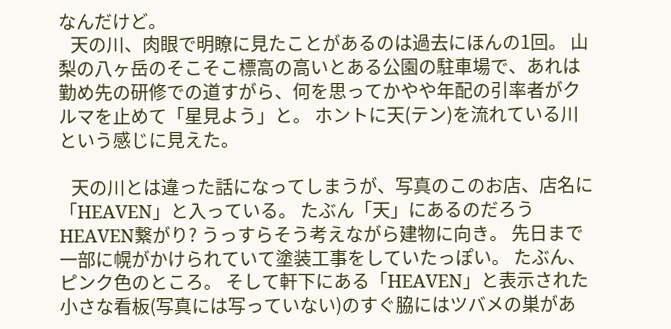なんだけど。
   天の川、肉眼で明瞭に見たことがあるのは過去にほんの1回。 山梨の八ヶ岳のそこそこ標高の高いとある公園の駐車場で、あれは勤め先の研修での道すがら、何を思ってかやや年配の引率者がクルマを止めて「星見よう」と。 ホントに天(テン)を流れている川という感じに見えた。

   天の川とは違った話になってしまうが、写真のこのお店、店名に「HEAVEN」と入っている。 たぶん「天」にあるのだろうHEAVEN繋がり? うっすらそう考えながら建物に向き。 先日まで一部に幌がかけられていて塗装工事をしていたっぽい。 たぶん、ピンク色のところ。 そして軒下にある「HEAVEN」と表示された小さな看板(写真には写っていない)のすぐ脇にはツバメの巣があ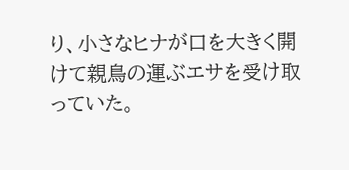り、小さなヒナが口を大きく開けて親鳥の運ぶエサを受け取っていた。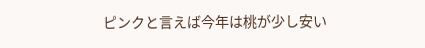ピンクと言えば今年は桃が少し安い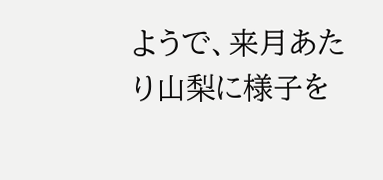ようで、来月あたり山梨に様子を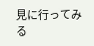見に行ってみる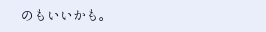のもいいかも。